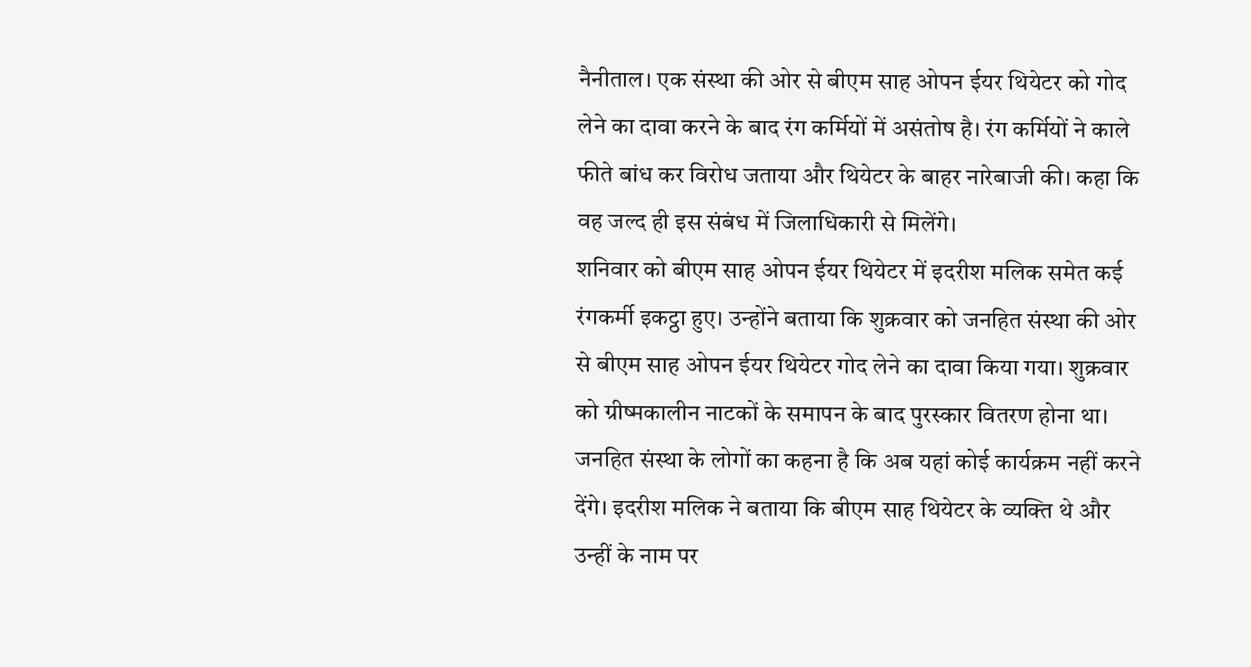नैनीताल। एक संस्था की ओर से बीएम साह ओपन ईयर थियेटर को गोद लेने का दावा करने के बाद रंग कर्मियों में असंतोष है। रंग कर्मियों ने काले फीते बांध कर विरोध जताया और थियेटर के बाहर नारेबाजी की। कहा कि वह जल्द ही इस संबंध में जिलाधिकारी से मिलेंगे।
शनिवार को बीएम साह ओपन ईयर थियेटर में इदरीश मलिक समेत कई रंगकर्मी इकट्ठा हुए। उन्होंने बताया कि शुक्रवार को जनहित संस्था की ओर से बीएम साह ओपन ईयर थियेटर गोद लेने का दावा किया गया। शुक्रवार को ग्रीष्मकालीन नाटकों के समापन के बाद पुरस्कार वितरण होना था। जनहित संस्था के लोगों का कहना है कि अब यहां कोई कार्यक्रम नहीं करने देंगे। इदरीश मलिक ने बताया कि बीएम साह थियेटर के व्यक्ति थे और उन्हीं के नाम पर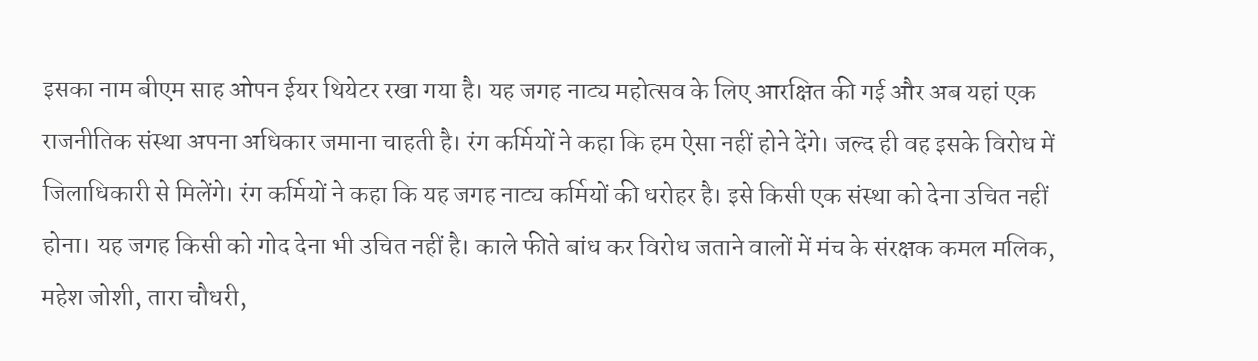इसका नाम बीएम साह ओपन ईयर थियेटर रखा गया है। यह जगह नाट्य महोत्सव के लिए आरक्षित की गई और अब यहां एक राजनीतिक संस्था अपना अधिकार जमाना चाहती है। रंग कर्मियों ने कहा कि हम ऐसा नहीं होने देंगे। जल्द ही वह इसके विरोध में जिलाधिकारी से मिलेंगे। रंग कर्मियों ने कहा कि यह जगह नाट्य कर्मियों की धरोहर है। इसे किसी एक संस्था को देना उचित नहीं होना। यह जगह किसी को गोद देना भी उचित नहीं है। काले फीते बांध कर विरोध जताने वालों में मंच के संरक्षक कमल मलिक, महेश जोशी, तारा चौधरी,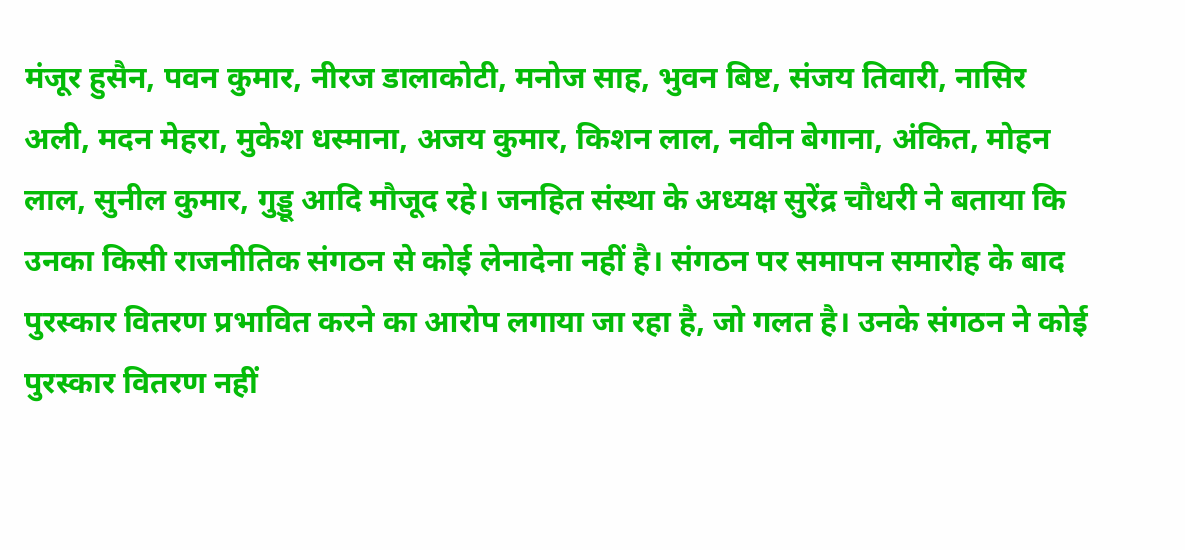मंजूर हुसैन, पवन कुमार, नीरज डालाकोटी, मनोज साह, भुवन बिष्ट, संजय तिवारी, नासिर अली, मदन मेहरा, मुकेश धस्माना, अजय कुमार, किशन लाल, नवीन बेगाना, अंकित, मोहन लाल, सुनील कुमार, गुड्डू आदि मौजूद रहे। जनहित संस्था के अध्यक्ष सुरेंद्र चौधरी ने बताया कि उनका किसी राजनीतिक संगठन से कोई लेनादेना नहीं है। संगठन पर समापन समारोह के बाद पुरस्कार वितरण प्रभावित करने का आरोप लगाया जा रहा है, जो गलत है। उनके संगठन ने कोई पुरस्कार वितरण नहीं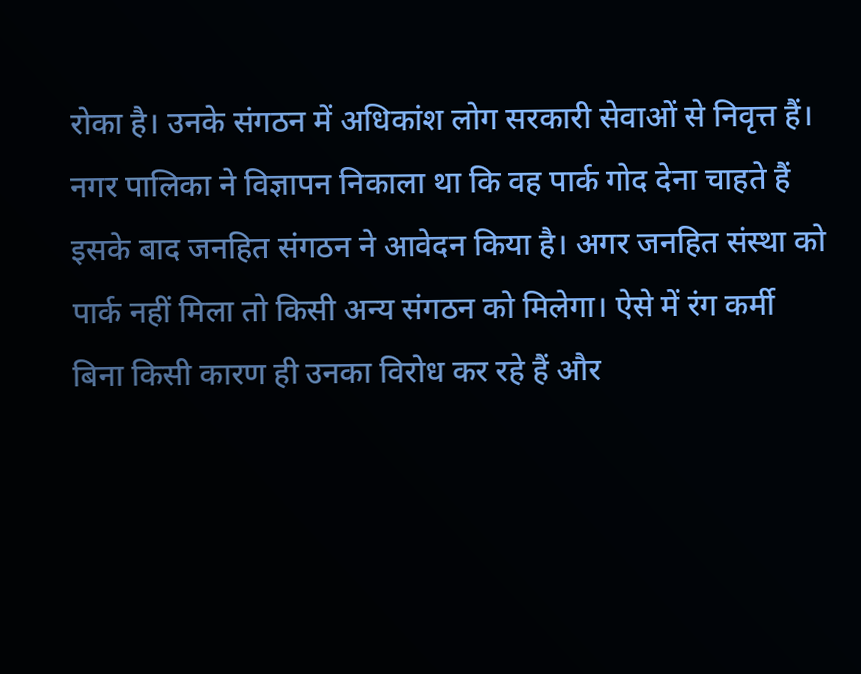रोका है। उनके संगठन में अधिकांश लोग सरकारी सेवाओं से निवृत्त हैं। नगर पालिका ने विज्ञापन निकाला था कि वह पार्क गोद देना चाहते हैं इसके बाद जनहित संगठन ने आवेदन किया है। अगर जनहित संस्था को पार्क नहीं मिला तो किसी अन्य संगठन को मिलेगा। ऐसे में रंग कर्मी बिना किसी कारण ही उनका विरोध कर रहे हैं और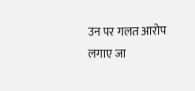उन पर गलत आरोप लगाए जा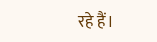रहे हैं।